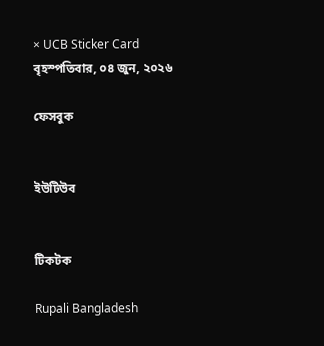× UCB Sticker Card
বৃহস্পতিবার, ০৪ জুন, ২০২৬

ফেসবুক


ইউটিউব


টিকটক

Rupali Bangladesh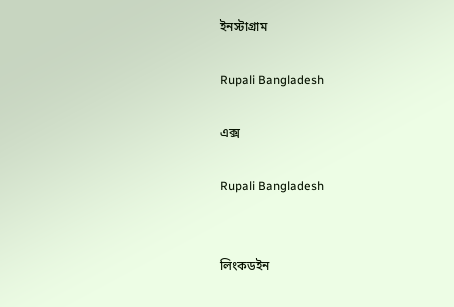ইনস্টাগ্রাম

Rupali Bangladesh

এক্স

Rupali Bangladesh


লিংকডইন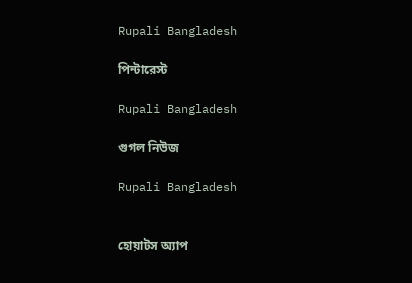Rupali Bangladesh

পিন্টারেস্ট

Rupali Bangladesh

গুগল নিউজ

Rupali Bangladesh


হোয়াটস অ্যাপ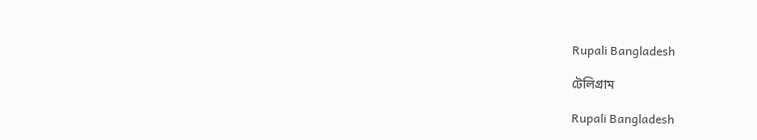Rupali Bangladesh

টেলিগ্রাম

Rupali Bangladesh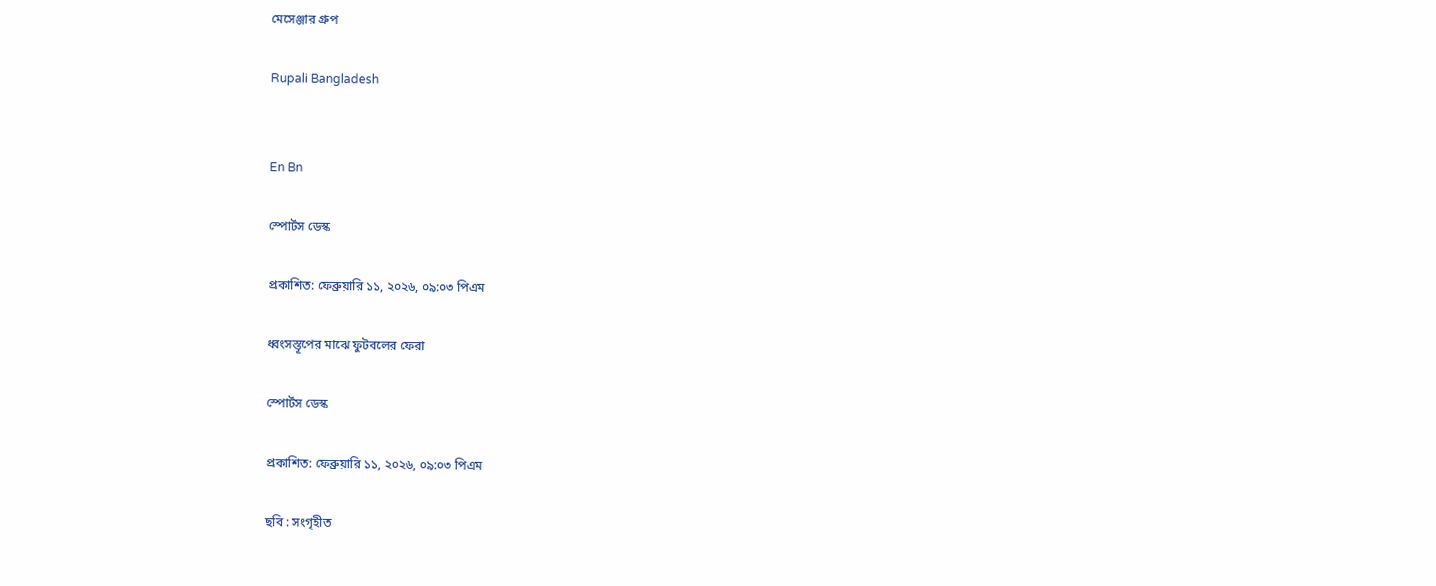মেসেঞ্জার গ্রুপ

Rupali Bangladesh


En Bn

স্পোর্টস ডেস্ক

প্রকাশিত: ফেব্রুয়ারি ১১, ২০২৬, ০৯:০৩ পিএম

ধ্বংসস্তূপের মাঝে ফুটবলের ফেরা

স্পোর্টস ডেস্ক

প্রকাশিত: ফেব্রুয়ারি ১১, ২০২৬, ০৯:০৩ পিএম

ছবি : সংগৃহীত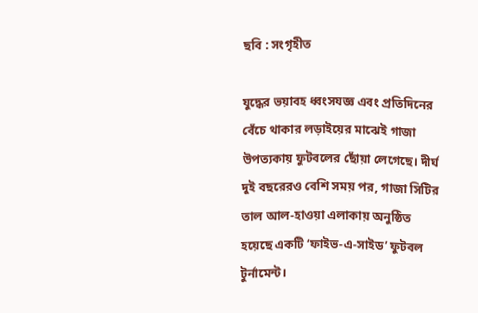ছবি : সংগৃহীত

যুদ্ধের ভয়াবহ ধ্বংসযজ্ঞ এবং প্রতিদিনের বেঁচে থাকার লড়াইয়ের মাঝেই গাজা উপত্যকায় ফুটবলের ছোঁয়া লেগেছে। দীর্ঘ দুই বছরেরও বেশি সময় পর, গাজা সিটির তাল আল-হাওয়া এলাকায় অনুষ্ঠিত হয়েছে একটি ‘ফাইভ-এ-সাইড’ ফুটবল টুর্নামেন্ট।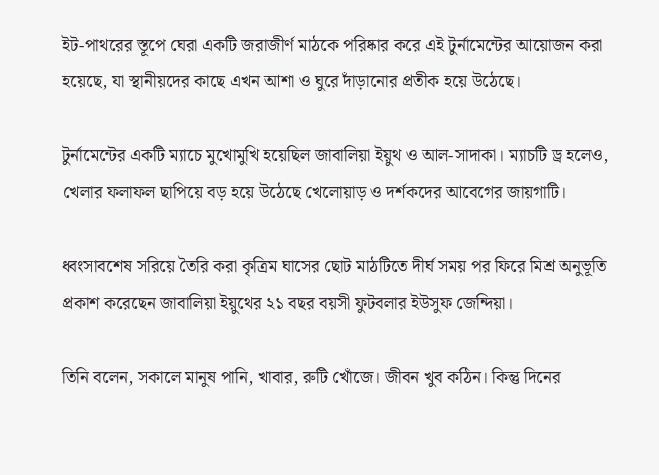ইট-পাথরের স্তূপে ঘেরা একটি জরাজীর্ণ মাঠকে পরিষ্কার করে এই টুর্নামেন্টের আয়োজন করা হয়েছে, যা স্থানীয়দের কাছে এখন আশা ও ঘুরে দাঁড়ানোর প্রতীক হয়ে উঠেছে।

টুর্নামেন্টের একটি ম্যাচে মুখোমুখি হয়েছিল জাবালিয়া ইয়ুথ ও আল-সাদাকা। ম্যাচটি ড্র হলেও, খেলার ফলাফল ছাপিয়ে বড় হয়ে উঠেছে খেলোয়াড় ও দর্শকদের আবেগের জায়গাটি।

ধ্বংসাবশেষ সরিয়ে তৈরি করা কৃত্রিম ঘাসের ছোট মাঠটিতে দীর্ঘ সময় পর ফিরে মিশ্র অনুভূতি প্রকাশ করেছেন জাবালিয়া ইয়ুথের ২১ বছর বয়সী ফুটবলার ইউসুফ জেন্দিয়া।

তিনি বলেন, সকালে মানুষ পানি, খাবার, রুটি খোঁজে। জীবন খুব কঠিন। কিন্তু দিনের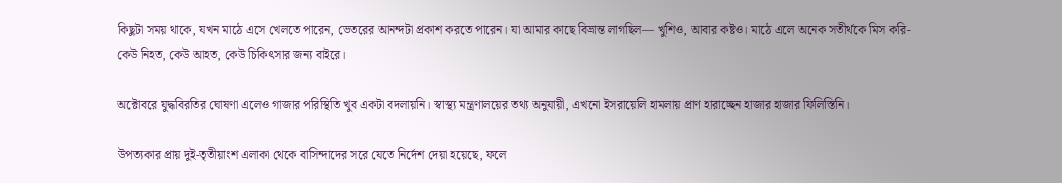কিছুটা সময় থাকে, যখন মাঠে এসে খেলতে পারেন, ভেতরের আনন্দটা প্রকাশ করতে পারেন। যা আমার কাছে বিভ্রান্ত লাগছিল— খুশিও, আবার কষ্টও। মাঠে এলে অনেক সতীর্থকে মিস করি- কেউ নিহত, কেউ আহত, কেউ চিকিৎসার জন্য বাইরে।

অক্টোবরে যুদ্ধবিরতির ঘোষণা এলেও গাজার পরিস্থিতি খুব একটা বদলায়নি। স্বাস্থ্য মন্ত্রণালয়ের তথ্য অনুযায়ী, এখনো ইসরায়েলি হামলায় প্রাণ হারাচ্ছেন হাজার হাজার ফিলিস্তিনি।

উপত্যকার প্রায় দুই-তৃতীয়াংশ এলাকা থেকে বাসিন্দাদের সরে যেতে নির্দেশ দেয়া হয়েছে, ফলে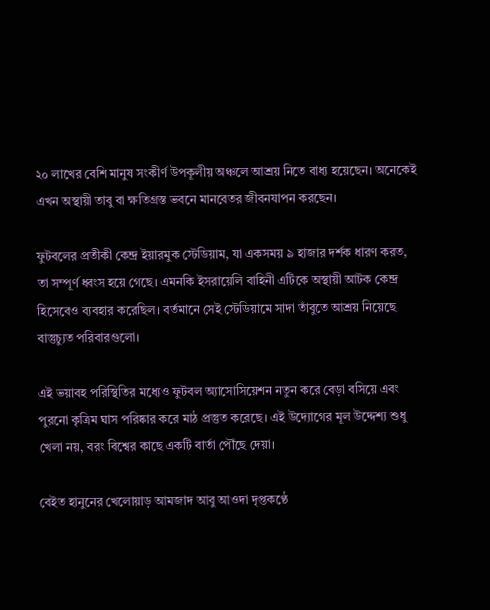২০ লাখের বেশি মানুষ সংকীর্ণ উপকূলীয় অঞ্চলে আশ্রয় নিতে বাধ্য হয়েছেন। অনেকেই এখন অস্থায়ী তাবু বা ক্ষতিগ্রস্ত ভবনে মানবেতর জীবনযাপন করছেন।

ফুটবলের প্রতীকী কেন্দ্র ইয়ারমুক স্টেডিয়াম, যা একসময় ৯ হাজার দর্শক ধারণ করত, তা সম্পূর্ণ ধ্বংস হয়ে গেছে। এমনকি ইসরায়েলি বাহিনী এটিকে অস্থায়ী আটক কেন্দ্র হিসেবেও ব্যবহার করেছিল। বর্তমানে সেই স্টেডিয়ামে সাদা তাঁবুতে আশ্রয় নিয়েছে বাস্তুচ্যুত পরিবারগুলো।

এই ভয়াবহ পরিস্থিতির মধ্যেও ফুটবল অ্যাসোসিয়েশন নতুন করে বেড়া বসিয়ে এবং পুরনো কৃত্রিম ঘাস পরিষ্কার করে মাঠ প্রস্তুত করেছে। এই উদ্যোগের মূল উদ্দেশ্য শুধু খেলা নয়, বরং বিশ্বের কাছে একটি বার্তা পৌঁছে দেয়া।

বেইত হানুনের খেলোয়াড় আমজাদ আবু আওদা দৃপ্তকণ্ঠে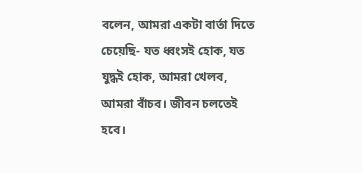বলেন, আমরা একটা বার্তা দিতে চেয়েছি- যত ধ্বংসই হোক, যত যুদ্ধই হোক, আমরা খেলব, আমরা বাঁচব। জীবন চলতেই হবে।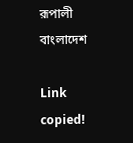রূপালী বাংলাদেশ

Link copied!